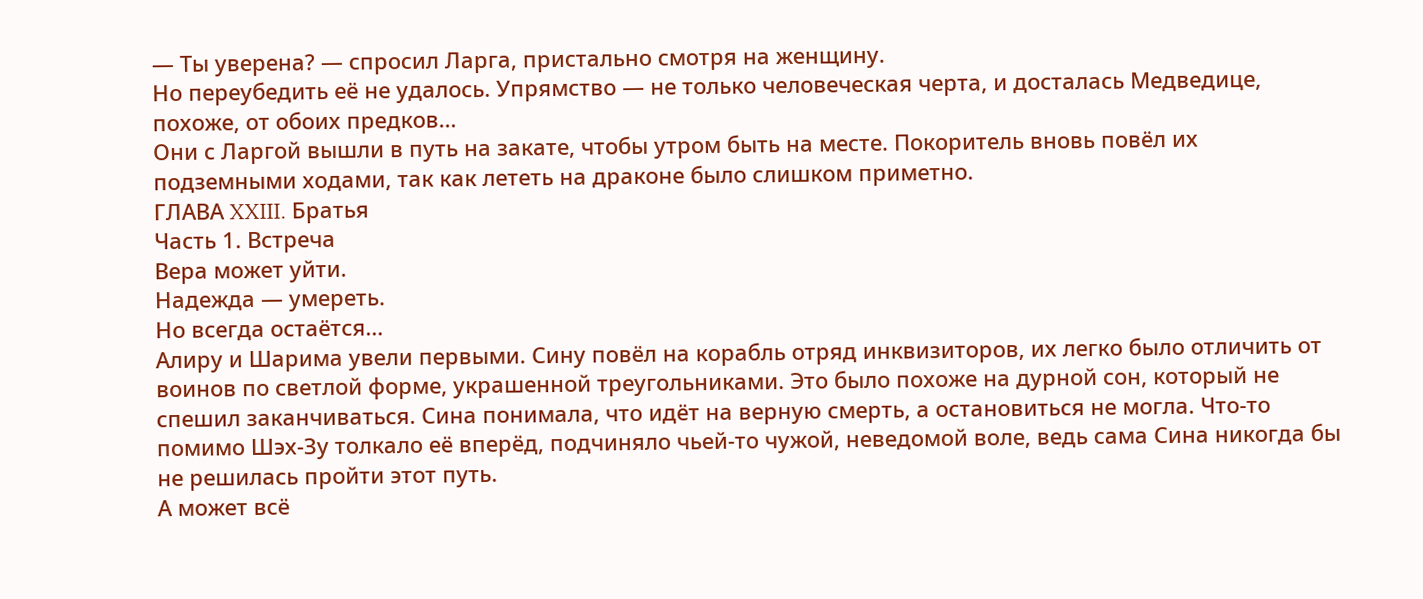— Ты уверена? — спросил Ларга, пристально смотря на женщину.
Но переубедить её не удалось. Упрямство — не только человеческая черта, и досталась Медведице, похоже, от обоих предков…
Они с Ларгой вышли в путь на закате, чтобы утром быть на месте. Покоритель вновь повёл их подземными ходами, так как лететь на драконе было слишком приметно.
ГЛАВА XXIII. Братья
Часть 1. Встреча
Вера может уйти.
Надежда — умереть.
Но всегда остаётся…
Алиру и Шарима увели первыми. Сину повёл на корабль отряд инквизиторов, их легко было отличить от воинов по светлой форме, украшенной треугольниками. Это было похоже на дурной сон, который не спешил заканчиваться. Сина понимала, что идёт на верную смерть, а остановиться не могла. Что-то помимо Шэх-Зу толкало её вперёд, подчиняло чьей-то чужой, неведомой воле, ведь сама Сина никогда бы не решилась пройти этот путь.
А может всё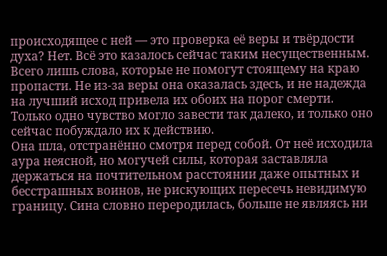происходящее с ней — это проверка её веры и твёрдости духа? Нет. Всё это казалось сейчас таким несущественным. Всего лишь слова, которые не помогут стоящему на краю пропасти. Не из-за веры она оказалась здесь, и не надежда на лучший исход привела их обоих на порог смерти. Только одно чувство могло завести так далеко, и только оно сейчас побуждало их к действию.
Она шла, отстранённо смотря перед собой. От неё исходила аура неясной, но могучей силы, которая заставляла держаться на почтительном расстоянии даже опытных и бесстрашных воинов, не рискующих пересечь невидимую границу. Сина словно переродилась, больше не являясь ни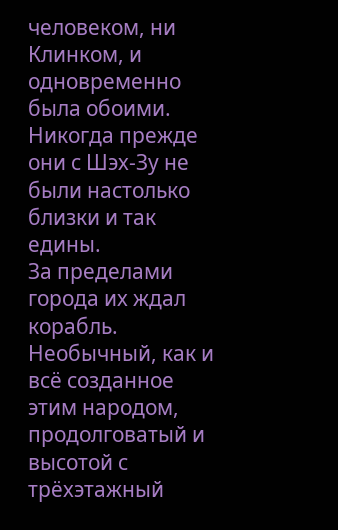человеком, ни Клинком, и одновременно была обоими. Никогда прежде они с Шэх-Зу не были настолько близки и так едины.
За пределами города их ждал корабль. Необычный, как и всё созданное этим народом, продолговатый и высотой с трёхэтажный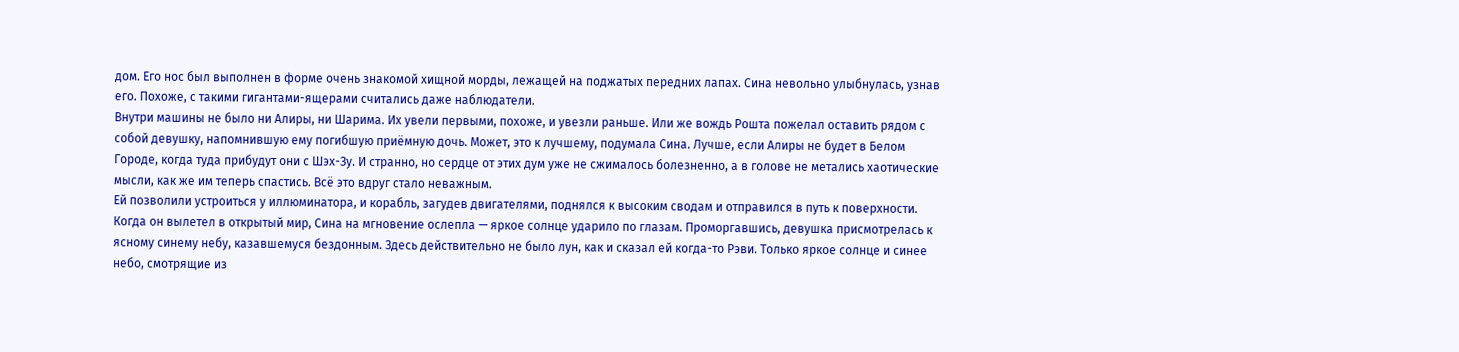дом. Его нос был выполнен в форме очень знакомой хищной морды, лежащей на поджатых передних лапах. Сина невольно улыбнулась, узнав его. Похоже, с такими гигантами-ящерами считались даже наблюдатели.
Внутри машины не было ни Алиры, ни Шарима. Их увели первыми, похоже, и увезли раньше. Или же вождь Рошта пожелал оставить рядом с собой девушку, напомнившую ему погибшую приёмную дочь. Может, это к лучшему, подумала Сина. Лучше, если Алиры не будет в Белом Городе, когда туда прибудут они с Шэх-Зу. И странно, но сердце от этих дум уже не сжималось болезненно, а в голове не метались хаотические мысли, как же им теперь спастись. Всё это вдруг стало неважным.
Ей позволили устроиться у иллюминатора, и корабль, загудев двигателями, поднялся к высоким сводам и отправился в путь к поверхности. Когда он вылетел в открытый мир, Сина на мгновение ослепла — яркое солнце ударило по глазам. Проморгавшись, девушка присмотрелась к ясному синему небу, казавшемуся бездонным. Здесь действительно не было лун, как и сказал ей когда-то Рэви. Только яркое солнце и синее небо, смотрящие из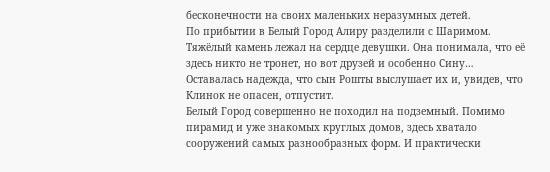бесконечности на своих маленьких неразумных детей.
По прибытии в Белый Город Алиру разделили с Шаримом. Тяжёлый камень лежал на сердце девушки. Она понимала, что её здесь никто не тронет, но вот друзей и особенно Сину… Оставалась надежда, что сын Рошты выслушает их и, увидев, что Клинок не опасен, отпустит.
Белый Город совершенно не походил на подземный. Помимо пирамид и уже знакомых круглых домов, здесь хватало сооружений самых разнообразных форм. И практически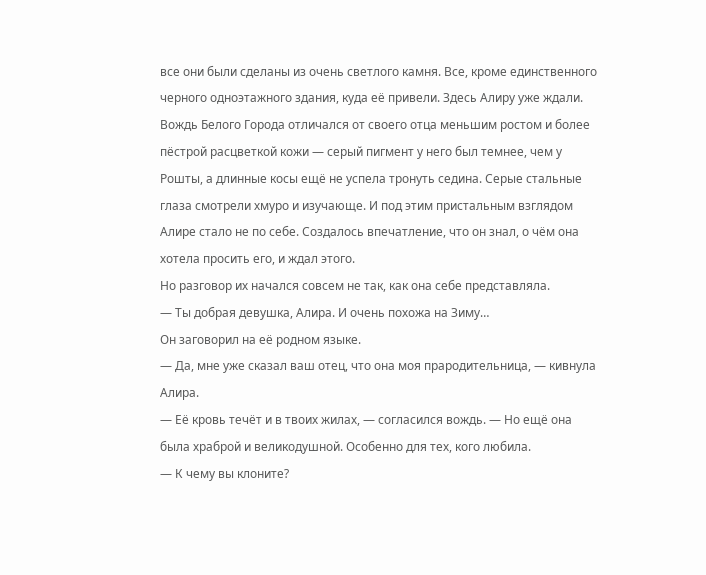все они были сделаны из очень светлого камня. Все, кроме единственного черного одноэтажного здания, куда её привели. Здесь Алиру уже ждали.
Вождь Белого Города отличался от своего отца меньшим ростом и более пёстрой расцветкой кожи — серый пигмент у него был темнее, чем у Рошты, а длинные косы ещё не успела тронуть седина. Серые стальные глаза смотрели хмуро и изучающе. И под этим пристальным взглядом Алире стало не по себе. Создалось впечатление, что он знал, о чём она хотела просить его, и ждал этого.
Но разговор их начался совсем не так, как она себе представляла.
— Ты добрая девушка, Алира. И очень похожа на Зиму…
Он заговорил на её родном языке.
— Да, мне уже сказал ваш отец, что она моя прародительница, — кивнула Алира.
— Её кровь течёт и в твоих жилах, — согласился вождь. — Но ещё она была храброй и великодушной. Особенно для тех, кого любила.
— К чему вы клоните?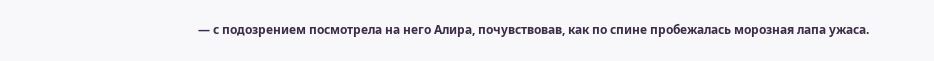— с подозрением посмотрела на него Алира, почувствовав, как по спине пробежалась морозная лапа ужаса.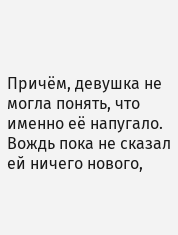Причём, девушка не могла понять, что именно её напугало. Вождь пока не сказал ей ничего нового,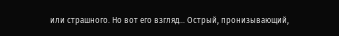или страшного. Но вот его взгляд… Острый, пронизывающий,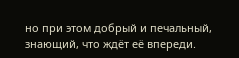но при этом добрый и печальный, знающий, что ждёт её впереди.